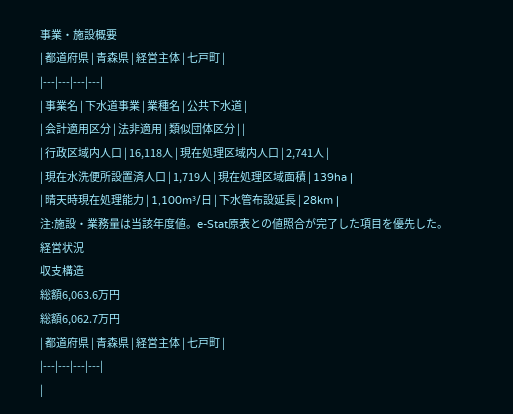事業・施設概要
| 都道府県 | 青森県 | 経営主体 | 七戸町 |
|---|---|---|---|
| 事業名 | 下水道事業 | 業種名 | 公共下水道 |
| 会計適用区分 | 法非適用 | 類似団体区分 | |
| 行政区域内人口 | 16,118人 | 現在処理区域内人口 | 2,741人 |
| 現在水洗便所設置済人口 | 1,719人 | 現在処理区域面積 | 139ha |
| 晴天時現在処理能力 | 1,100m³/日 | 下水管布設延長 | 28km |
注:施設・業務量は当該年度値。e-Stat原表との値照合が完了した項目を優先した。
経営状況
収支構造
総額6,063.6万円
総額6,062.7万円
| 都道府県 | 青森県 | 経営主体 | 七戸町 |
|---|---|---|---|
|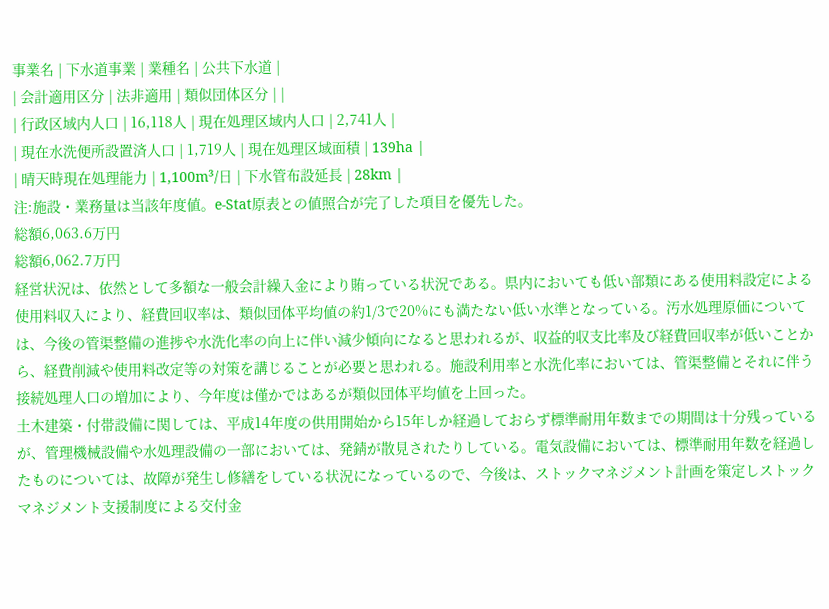事業名 | 下水道事業 | 業種名 | 公共下水道 |
| 会計適用区分 | 法非適用 | 類似団体区分 | |
| 行政区域内人口 | 16,118人 | 現在処理区域内人口 | 2,741人 |
| 現在水洗便所設置済人口 | 1,719人 | 現在処理区域面積 | 139ha |
| 晴天時現在処理能力 | 1,100m³/日 | 下水管布設延長 | 28km |
注:施設・業務量は当該年度値。e-Stat原表との値照合が完了した項目を優先した。
総額6,063.6万円
総額6,062.7万円
経営状況は、依然として多額な一般会計繰入金により賄っている状況である。県内においても低い部類にある使用料設定による使用料収入により、経費回収率は、類似団体平均値の約1/3で20%にも満たない低い水準となっている。汚水処理原価については、今後の管渠整備の進捗や水洗化率の向上に伴い減少傾向になると思われるが、収益的収支比率及び経費回収率が低いことから、経費削減や使用料改定等の対策を講じることが必要と思われる。施設利用率と水洗化率においては、管渠整備とそれに伴う接続処理人口の増加により、今年度は僅かではあるが類似団体平均値を上回った。
土木建築・付帯設備に関しては、平成14年度の供用開始から15年しか経過しておらず標準耐用年数までの期間は十分残っているが、管理機械設備や水処理設備の一部においては、発錆が散見されたりしている。電気設備においては、標準耐用年数を経過したものについては、故障が発生し修繕をしている状況になっているので、今後は、ストックマネジメント計画を策定しストックマネジメント支援制度による交付金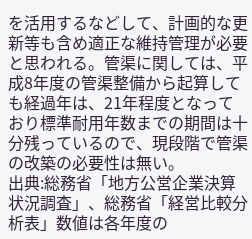を活用するなどして、計画的な更新等も含め適正な維持管理が必要と思われる。管渠に関しては、平成8年度の管渠整備から起算しても経過年は、21年程度となっており標準耐用年数までの期間は十分残っているので、現段階で管渠の改築の必要性は無い。
出典:総務省「地方公営企業決算状況調査」、総務省「経営比較分析表」数値は各年度の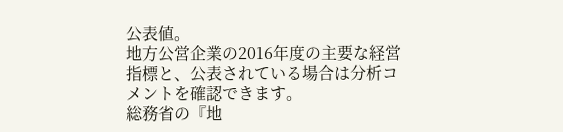公表値。
地方公営企業の2016年度の主要な経営指標と、公表されている場合は分析コメントを確認できます。
総務省の『地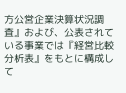方公営企業決算状況調査』および、公表されている事業では『経営比較分析表』をもとに構成して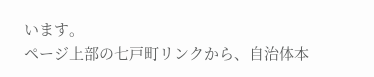います。
ページ上部の七戸町リンクから、自治体本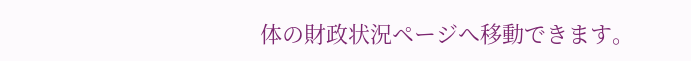体の財政状況ページへ移動できます。